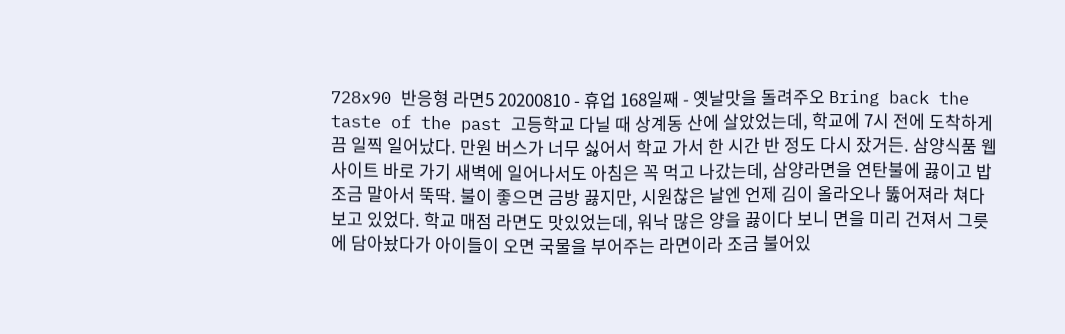728x90 반응형 라면5 20200810 - 휴업 168일째 - 옛날맛을 돌려주오 Bring back the taste of the past 고등학교 다닐 때 상계동 산에 살았었는데, 학교에 7시 전에 도착하게끔 일찍 일어났다. 만원 버스가 너무 싫어서 학교 가서 한 시간 반 정도 다시 잤거든. 삼양식품 웹사이트 바로 가기 새벽에 일어나서도 아침은 꼭 먹고 나갔는데, 삼양라면을 연탄불에 끓이고 밥 조금 말아서 뚝딱. 불이 좋으면 금방 끓지만, 시원찮은 날엔 언제 김이 올라오나 뚫어져라 쳐다보고 있었다. 학교 매점 라면도 맛있었는데, 워낙 많은 양을 끓이다 보니 면을 미리 건져서 그릇에 담아놨다가 아이들이 오면 국물을 부어주는 라면이라 조금 불어있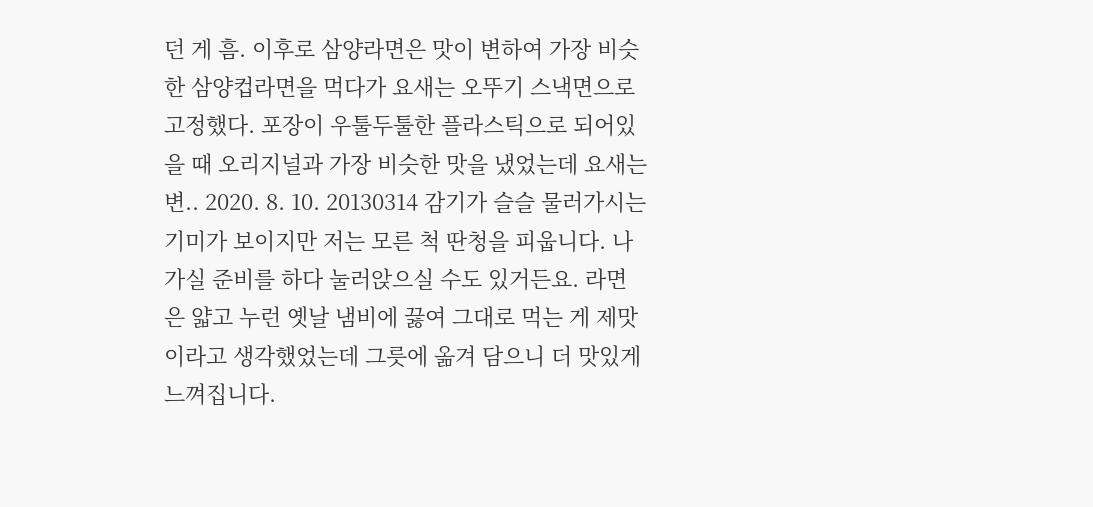던 게 흠. 이후로 삼양라면은 맛이 변하여 가장 비슷한 삼양컵라면을 먹다가 요새는 오뚜기 스낵면으로 고정했다. 포장이 우툴두툴한 플라스틱으로 되어있을 때 오리지널과 가장 비슷한 맛을 냈었는데 요새는 변.. 2020. 8. 10. 20130314 감기가 슬슬 물러가시는 기미가 보이지만 저는 모른 척 딴청을 피웁니다. 나가실 준비를 하다 눌러앉으실 수도 있거든요. 라면은 얇고 누런 옛날 냄비에 끓여 그대로 먹는 게 제맛이라고 생각했었는데 그릇에 옮겨 담으니 더 맛있게 느껴집니다.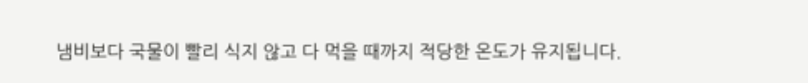냄비보다 국물이 빨리 식지 않고 다 먹을 때까지 적당한 온도가 유지됩니다.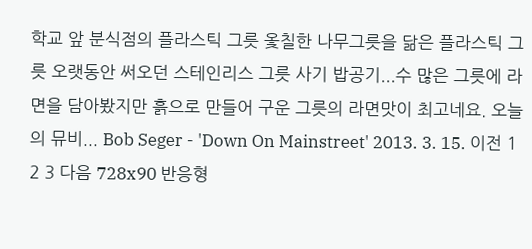학교 앞 분식점의 플라스틱 그릇 옻칠한 나무그릇을 닮은 플라스틱 그릇 오랫동안 써오던 스테인리스 그릇 사기 밥공기...수 많은 그릇에 라면을 담아봤지만 흙으로 만들어 구운 그릇의 라면맛이 최고네요. 오늘의 뮤비... Bob Seger - 'Down On Mainstreet' 2013. 3. 15. 이전 1 2 3 다음 728x90 반응형